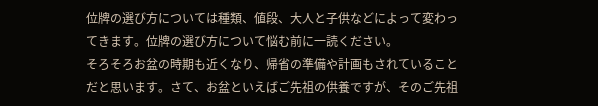位牌の選び方については種類、値段、大人と子供などによって変わってきます。位牌の選び方について悩む前に一読ください。
そろそろお盆の時期も近くなり、帰省の準備や計画もされていることだと思います。さて、お盆といえばご先祖の供養ですが、そのご先祖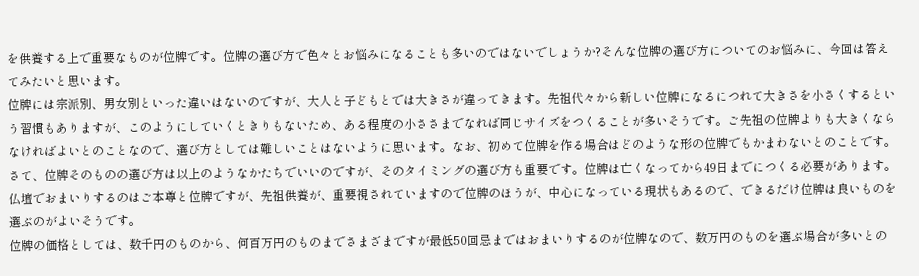を供養する上で重要なものが位牌です。位牌の選び方で色々とお悩みになることも多いのではないでしょうか?そんな位牌の選び方についてのお悩みに、今回は答えてみたいと思います。
位牌には宗派別、男女別といった違いはないのですが、大人と子どもとでは大きさが違ってきます。先祖代々から新しい位牌になるにつれて大きさを小さくするという習慣もありますが、このようにしていくときりもないため、ある程度の小ささまでなれば同じサイズをつくることが多いそうです。ご先祖の位牌よりも大きくならなければよいとのことなので、選び方としては難しいことはないように思います。なお、初めて位牌を作る場合はどのような形の位牌でもかまわないとのことです。 さて、位牌そのものの選び方は以上のようなかたちでいいのですが、そのタイミングの選び方も重要です。位牌は亡くなってから49日までにつくる必要があります。仏壇でおまいりするのはご本尊と位牌ですが、先祖供養が、重要視されていますので位牌のほうが、中心になっている現状もあるので、できるだけ位牌は良いものを選ぶのがよいそうです。
位牌の価格としては、数千円のものから、何百万円のものまでさまざまですが最低50回忌まではおまいりするのが位牌なので、数万円のものを選ぶ場合が多いとの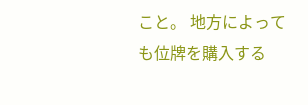こと。 地方によっても位牌を購入する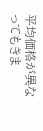平均価格が異なってもきま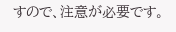すので、注意が必要です。